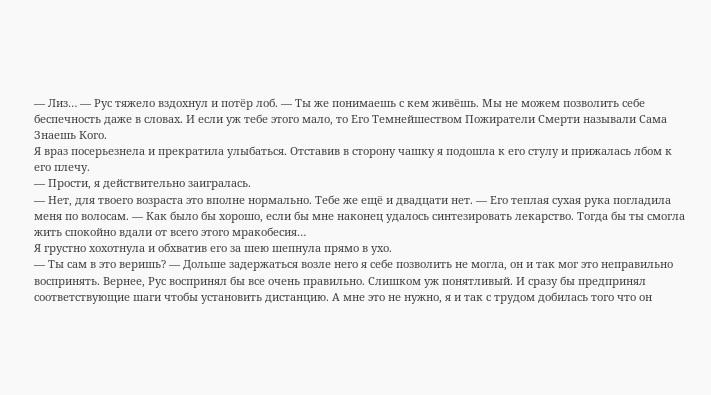— Лиз… — Рус тяжело вздохнул и потёр лоб. — Ты же понимаешь с кем живёшь. Мы не можем позволить себе беспечность даже в словах. И если уж тебе этого мало, то Его Темнейшеством Пожиратели Смерти называли Сама Знаешь Кого.
Я враз посерьезнела и прекратила улыбаться. Отставив в сторону чашку я подошла к его стулу и прижалась лбом к его плечу.
— Прости, я действительно заигралась.
— Нет, для твоего возраста это вполне нормально. Тебе же ещё и двадцати нет. — Его теплая сухая рука погладила меня по волосам. — Как было бы хорошо, если бы мне наконец удалось синтезировать лекарство. Тогда бы ты смогла жить спокойно вдали от всего этого мракобесия…
Я грустно хохотнула и обхватив его за шею шепнула прямо в ухо.
— Ты сам в это веришь? — Дольше задержаться возле него я себе позволить не могла, он и так мог это неправильно воспринять. Вернее, Рус воспринял бы все очень правильно. Слишком уж понятливый. И сразу бы предпринял соответствующие шаги чтобы установить дистанцию. А мне это не нужно, я и так с трудом добилась того что он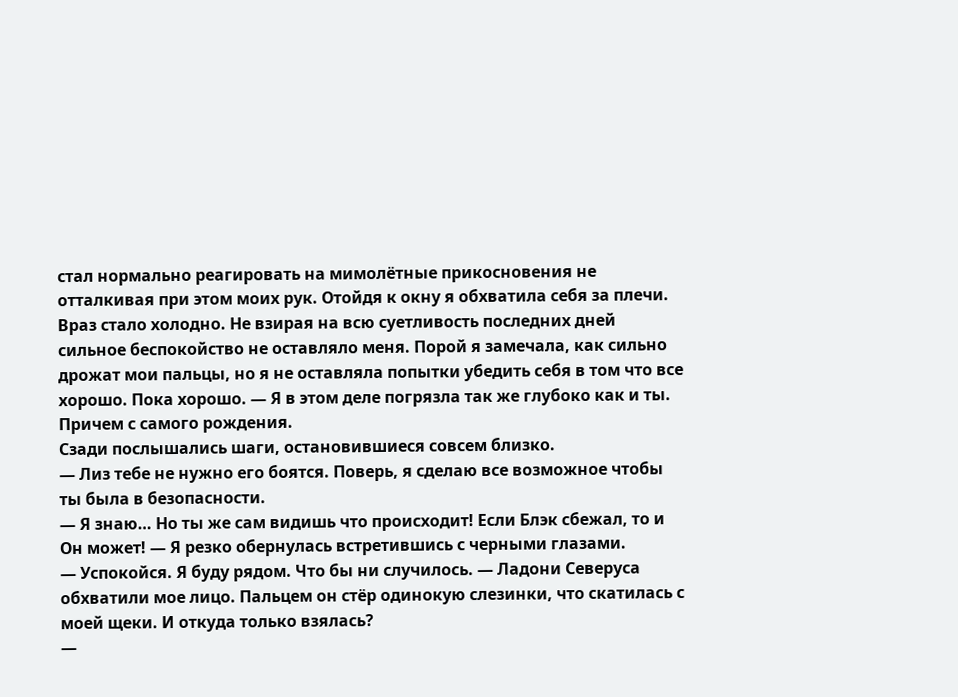стал нормально реагировать на мимолётные прикосновения не отталкивая при этом моих рук. Отойдя к окну я обхватила себя за плечи. Враз стало холодно. Не взирая на всю суетливость последних дней сильное беспокойство не оставляло меня. Порой я замечала, как сильно дрожат мои пальцы, но я не оставляла попытки убедить себя в том что все хорошо. Пока хорошо. — Я в этом деле погрязла так же глубоко как и ты. Причем с самого рождения.
Сзади послышались шаги, остановившиеся совсем близко.
— Лиз тебе не нужно его боятся. Поверь, я сделаю все возможное чтобы ты была в безопасности.
— Я знаю… Но ты же сам видишь что происходит! Если Блэк сбежал, то и Он может! — Я резко обернулась встретившись с черными глазами.
— Успокойся. Я буду рядом. Что бы ни случилось. — Ладони Северуса обхватили мое лицо. Пальцем он стёр одинокую слезинки, что скатилась с моей щеки. И откуда только взялась?
—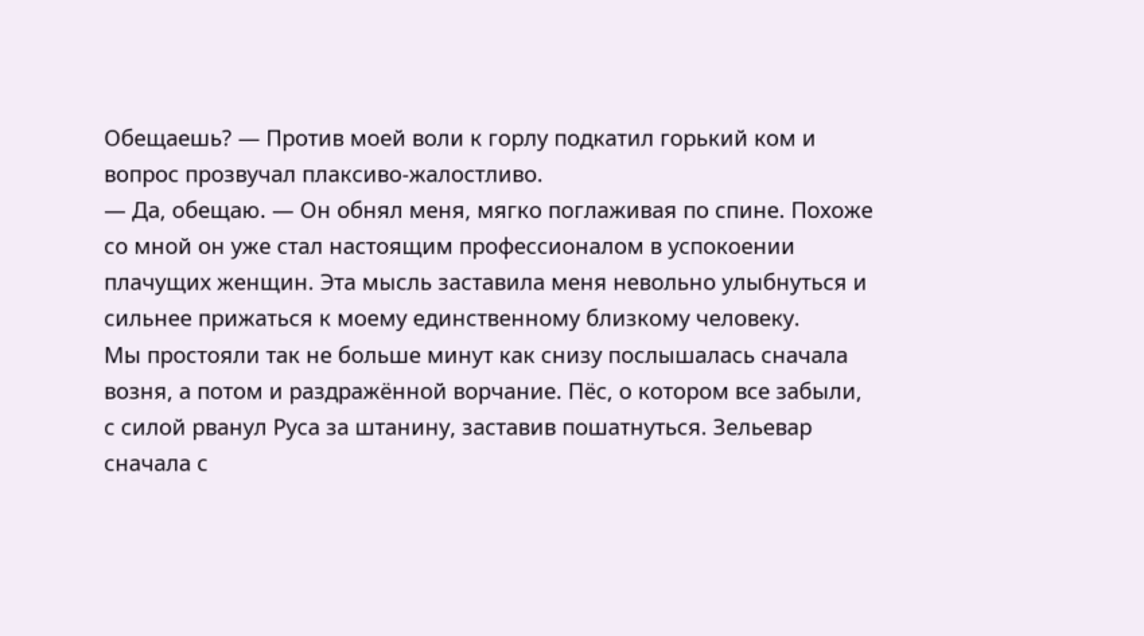Обещаешь? — Против моей воли к горлу подкатил горький ком и вопрос прозвучал плаксиво-жалостливо.
— Да, обещаю. — Он обнял меня, мягко поглаживая по спине. Похоже со мной он уже стал настоящим профессионалом в успокоении плачущих женщин. Эта мысль заставила меня невольно улыбнуться и сильнее прижаться к моему единственному близкому человеку.
Мы простояли так не больше минут как снизу послышалась сначала возня, а потом и раздражённой ворчание. Пёс, о котором все забыли, с силой рванул Руса за штанину, заставив пошатнуться. Зельевар сначала с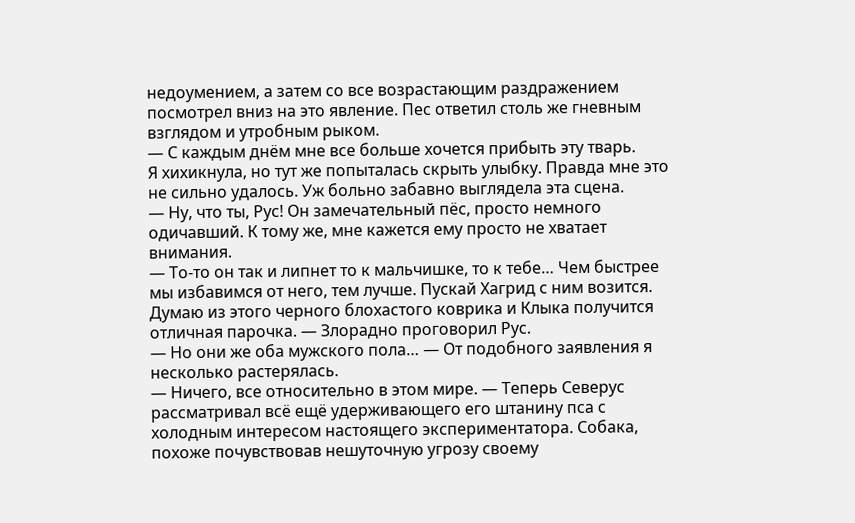недоумением, а затем со все возрастающим раздражением посмотрел вниз на это явление. Пес ответил столь же гневным взглядом и утробным рыком.
— С каждым днём мне все больше хочется прибыть эту тварь.
Я хихикнула, но тут же попыталась скрыть улыбку. Правда мне это не сильно удалось. Уж больно забавно выглядела эта сцена.
— Ну, что ты, Рус! Он замечательный пёс, просто немного одичавший. К тому же, мне кажется ему просто не хватает внимания.
— То-то он так и липнет то к мальчишке, то к тебе… Чем быстрее мы избавимся от него, тем лучше. Пускай Хагрид с ним возится. Думаю из этого черного блохастого коврика и Клыка получится отличная парочка. — Злорадно проговорил Рус.
— Но они же оба мужского пола… — От подобного заявления я несколько растерялась.
— Ничего, все относительно в этом мире. — Теперь Северус рассматривал всё ещё удерживающего его штанину пса с холодным интересом настоящего экспериментатора. Собака, похоже почувствовав нешуточную угрозу своему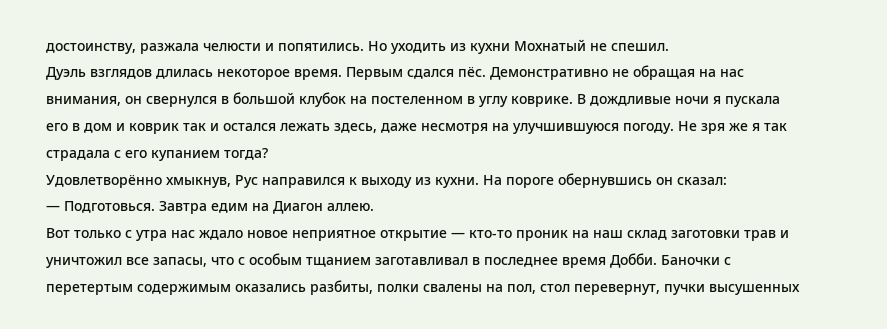достоинству, разжала челюсти и попятились. Но уходить из кухни Мохнатый не спешил.
Дуэль взглядов длилась некоторое время. Первым сдался пёс. Демонстративно не обращая на нас внимания, он свернулся в большой клубок на постеленном в углу коврике. В дождливые ночи я пускала его в дом и коврик так и остался лежать здесь, даже несмотря на улучшившуюся погоду. Не зря же я так страдала с его купанием тогда?
Удовлетворённо хмыкнув, Рус направился к выходу из кухни. На пороге обернувшись он сказал:
— Подготовься. Завтра едим на Диагон аллею.
Вот только с утра нас ждало новое неприятное открытие — кто-то проник на наш склад заготовки трав и уничтожил все запасы, что с особым тщанием заготавливал в последнее время Добби. Баночки с перетертым содержимым оказались разбиты, полки свалены на пол, стол перевернут, пучки высушенных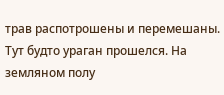трав распотрошены и перемешаны. Тут будто ураган прошелся. На земляном полу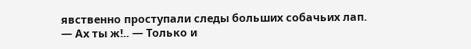явственно проступали следы больших собачьих лап.
— Ах ты ж!.. — Только и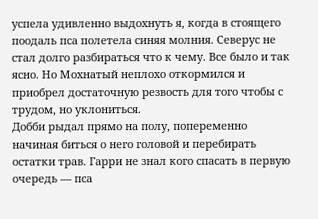успела удивленно выдохнуть я, когда в стоящего поодаль пса полетела синяя молния. Северус не стал долго разбираться что к чему. Все было и так ясно. Но Мохнатый неплохо откормился и приобрел достаточную резвость для того чтобы с трудом, но уклониться.
Добби рыдал прямо на полу, попеременно начиная биться о него головой и перебирать остатки трав. Гарри не знал кого спасать в первую очередь — пса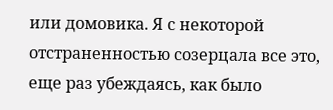или домовика. Я с некоторой отстраненностью созерцала все это, еще раз убеждаясь, как было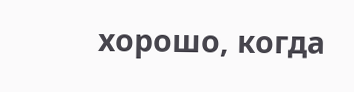хорошо, когда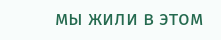мы жили в этом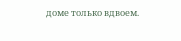доме только вдвоем.